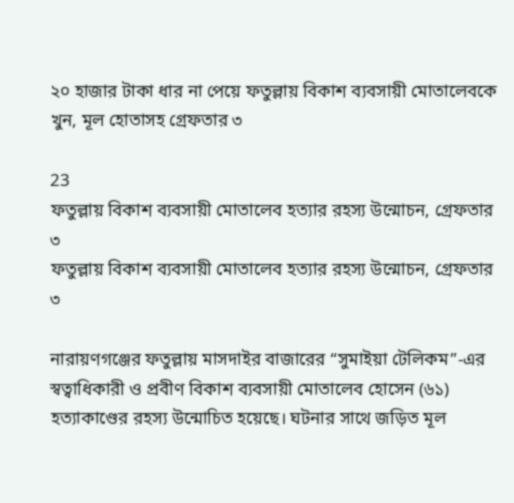২০ হাজার টাকা ধার না পেয়ে ফতুল্লায় বিকাশ ব্যবসায়ী মোতালেবকে খুন, মূল হোতাসহ গ্রেফতার ৩

23
ফতুল্লায় বিকাশ ব্যবসায়ী মোতালেব হত্যার রহস্য উন্মোচন, গ্রেফতার ৩
ফতুল্লায় বিকাশ ব্যবসায়ী মোতালেব হত্যার রহস্য উন্মোচন, গ্রেফতার ৩

নারায়ণগঞ্জের ফতুল্লায় মাসদাইর বাজারের “সুমাইয়া টেলিকম”-এর স্বত্বাধিকারী ও প্রবীণ বিকাশ ব্যবসায়ী মোতালেব হোসেন (৬১) হত্যাকাণ্ডের রহস্য উন্মোচিত হয়েছে। ঘটনার সাথে জড়িত মূল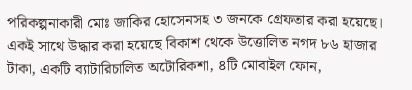পরিকল্পনাকারী মোঃ জাকির হোসেনসহ ৩ জনকে গ্রেফতার করা হয়েছে। একই সাথে উদ্ধার করা হয়েছে বিকাশ থেকে উত্তোলিত নগদ ৮৬ হাজার টাকা, একটি ব্যাটারিচালিত অটোরিকশা, ৪টি মোবাইল ফোন,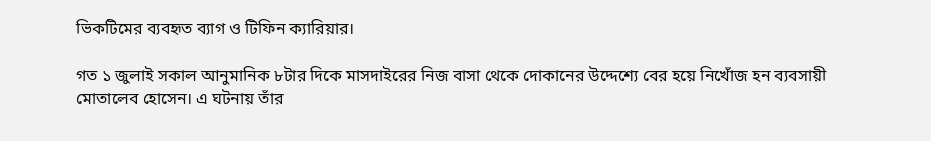ভিকটিমের ব্যবহৃত ব্যাগ ও টিফিন ক্যারিয়ার।

গত ১ জুলাই সকাল আনুমানিক ৮টার দিকে মাসদাইরের নিজ বাসা থেকে দোকানের উদ্দেশ্যে বের হয়ে নিখোঁজ হন ব্যবসায়ী মোতালেব হোসেন। এ ঘটনায় তাঁর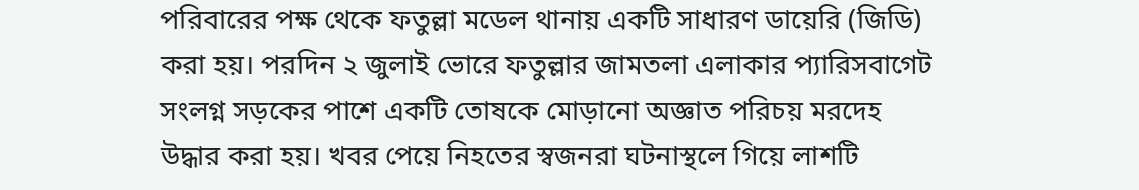পরিবারের পক্ষ থেকে ফতুল্লা মডেল থানায় একটি সাধারণ ডায়েরি (জিডি) করা হয়। পরদিন ২ জুলাই ভোরে ফতুল্লার জামতলা এলাকার প্যারিসবাগেট সংলগ্ন সড়কের পাশে একটি তোষকে মোড়ানো অজ্ঞাত পরিচয় মরদেহ উদ্ধার করা হয়। খবর পেয়ে নিহতের স্বজনরা ঘটনাস্থলে গিয়ে লাশটি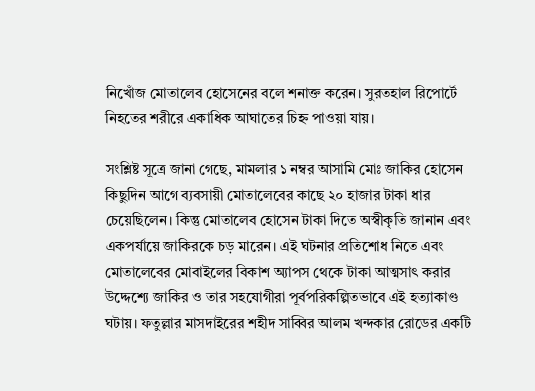নিখোঁজ মোতালেব হোসেনের বলে শনাক্ত করেন। সুরতহাল রিপোর্টে নিহতের শরীরে একাধিক আঘাতের চিহ্ন পাওয়া যায়।

সংশ্লিষ্ট সূত্রে জানা গেছে, মামলার ১ নম্বর আসামি মোঃ জাকির হোসেন কিছুদিন আগে ব্যবসায়ী মোতালেবের কাছে ২০ হাজার টাকা ধার চেয়েছিলেন। কিন্তু মোতালেব হোসেন টাকা দিতে অস্বীকৃতি জানান এবং একপর্যায়ে জাকিরকে চড় মারেন। এই ঘটনার প্রতিশোধ নিতে এবং মোতালেবের মোবাইলের বিকাশ অ্যাপস থেকে টাকা আত্মসাৎ করার উদ্দেশ্যে জাকির ও তার সহযোগীরা পূর্বপরিকল্পিতভাবে এই হত্যাকাণ্ড ঘটায়। ফতুল্লার মাসদাইরের শহীদ সাব্বির আলম খন্দকার রোডের একটি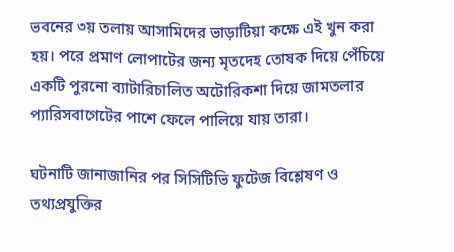ভবনের ৩য় তলায় আসামিদের ভাড়াটিয়া কক্ষে এই খুন করা হয়। পরে প্রমাণ লোপাটের জন্য মৃতদেহ তোষক দিয়ে পেঁচিয়ে একটি পুরনো ব্যাটারিচালিত অটোরিকশা দিয়ে জামতলার প্যারিসবাগেটের পাশে ফেলে পালিয়ে যায় তারা।

ঘটনাটি জানাজানির পর সিসিটিভি ফুটেজ বিশ্লেষণ ও তথ্যপ্রযুক্তির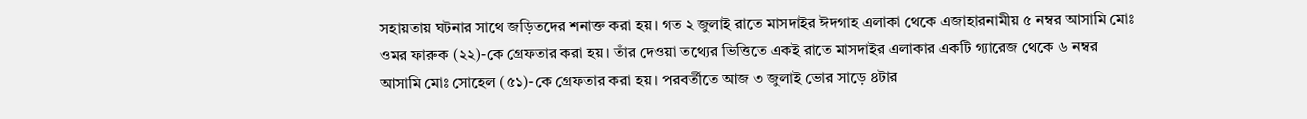সহায়তায় ঘটনার সাথে জড়িতদের শনাক্ত করা হয়। গত ২ জুলাই রাতে মাসদাইর ঈদগাহ এলাকা থেকে এজাহারনামীয় ৫ নম্বর আসামি মোঃ ওমর ফারুক (২২)-কে গ্রেফতার করা হয়। তাঁর দেওয়া তথ্যের ভিত্তিতে একই রাতে মাসদাইর এলাকার একটি গ্যারেজ থেকে ৬ নম্বর আসামি মোঃ সোহেল (৫১)-কে গ্রেফতার করা হয়। পরবর্তীতে আজ ৩ জুলাই ভোর সাড়ে ৪টার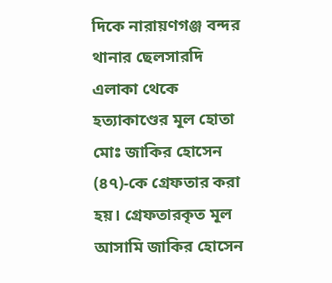দিকে নারায়ণগঞ্জ বন্দর থানার ছেলসারদি এলাকা থেকে হত্যাকাণ্ডের মূল হোতা মোঃ জাকির হোসেন (৪৭)-কে গ্রেফতার করা হয়। গ্রেফতারকৃত মূল আসামি জাকির হোসেন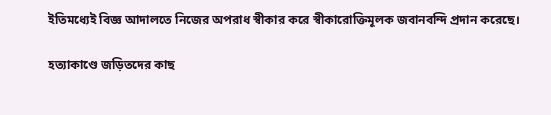ইতিমধ্যেই বিজ্ঞ আদালতে নিজের অপরাধ স্বীকার করে স্বীকারোক্তিমূলক জবানবন্দি প্রদান করেছে।

হত্যাকাণ্ডে জড়িতদের কাছ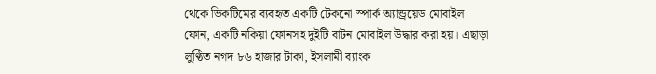থেকে ভিকটিমের ব্যবহৃত একটি টেকনো স্পার্ক অ্যান্ড্রয়েড মোবাইল ফোন, একটি নকিয়া ফোনসহ দুইটি বাটন মোবাইল উদ্ধার করা হয়। এছাড়া লুণ্ঠিত নগদ ৮৬ হাজার টাকা, ইসলামী ব্যাংক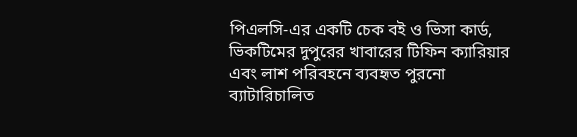পিএলসি-এর একটি চেক বই ও ভিসা কার্ড, ভিকটিমের দুপুরের খাবারের টিফিন ক্যারিয়ার এবং লাশ পরিবহনে ব্যবহৃত পুরনো ব্যাটারিচালিত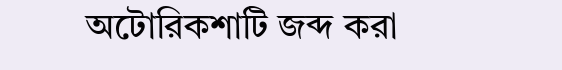অটোরিকশাটি জব্দ করা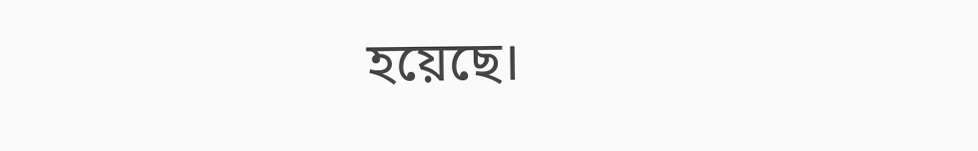হয়েছে।